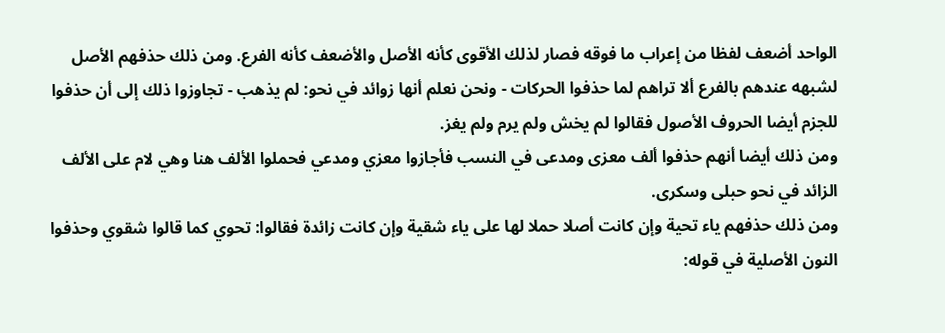الواحد أضعف لفظا من إعراب ما فوقه فصار لذلك الأقوى كأنه الأصل والأضعف كأنه الفرع. ومن ذلك حذفهم الأصل لشبهه عندهم بالفرع ألا تراهم لما حذفوا الحركات - ونحن نعلم أنها زوائد في نحو: لم يذهب - تجاوزوا ذلك إلى أن حذفوا للجزم أيضا الحروف الأصول فقالوا لم يخش ولم يرم ولم يغز.
ومن ذلك أيضا أنهم حذفوا ألف معزى ومدعى في النسب فأجازوا معزي ومدعي فحملوا الألف هنا وهي لام على الألف الزائد في نحو حبلى وسكرى.
ومن ذلك حذفهم ياء تحية وإن كانت أصلا حملا لها على ياء شقية وإن كانت زائدة فقالوا: تحوي كما قالوا شقوي وحذفوا النون الأصلية في قوله: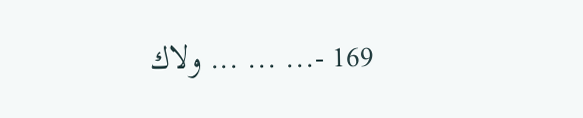169 -... ... ... ولاك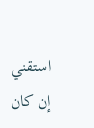استقني إن كان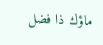ماؤك ذا فضل